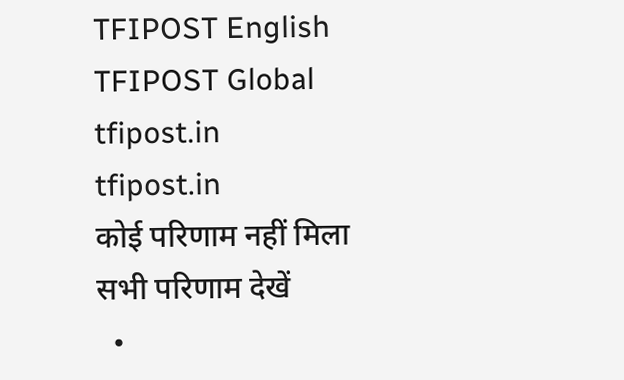TFIPOST English
TFIPOST Global
tfipost.in
tfipost.in
कोई परिणाम नहीं मिला
सभी परिणाम देखें
  •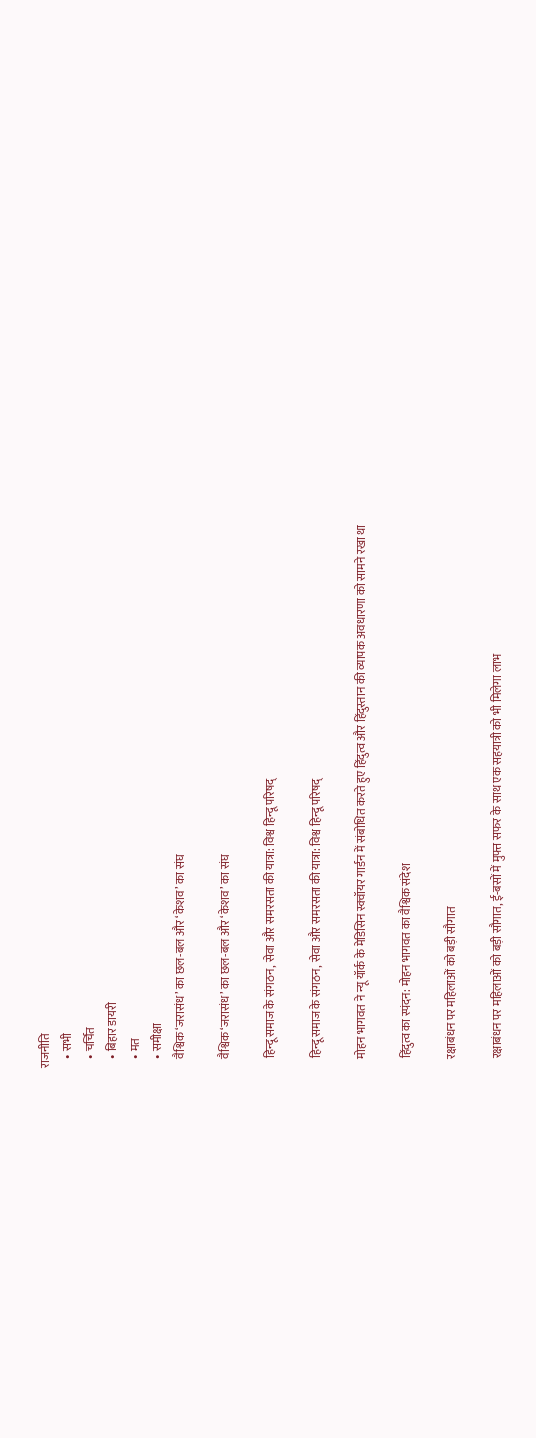राजनीति
    • सभी
    • चर्चित
    • बिहार डायरी
    • मत
    • समीक्षा
    वैश्विक ‘जरासंध’ का छल-बल और ‘केशव’ का संघ

    वैश्विक ‘जरासंध’ का छल-बल और ‘केशव’ का संघ

    हिन्दू समाज के संगठन, सेवा और समरसता की यात्रा: विश्व हिन्दू परिषद्

    हिन्दू समाज के संगठन, सेवा और समरसता की यात्रा: विश्व हिन्दू परिषद्

    मोहन भागवत ने न्यू यॉर्क के मेडिसिन स्क्वॉयर गार्डन में संबोधित करते हुए हिंदुत्व और हिंदुस्तान की व्यापक अवधारणा को सामने रखा था

    हिंदुत्व का स्पंदन: मोहन भागवत का वैश्विक संदेश

    रक्षाबंधन पर महिलाओं को बड़ी सौगात

    रक्षाबंधन पर महिलाओं को बड़ी सौगात, ई-बसों में मुफ्त सफर के साथ एक सहयात्री को भी मिलेगा लाभ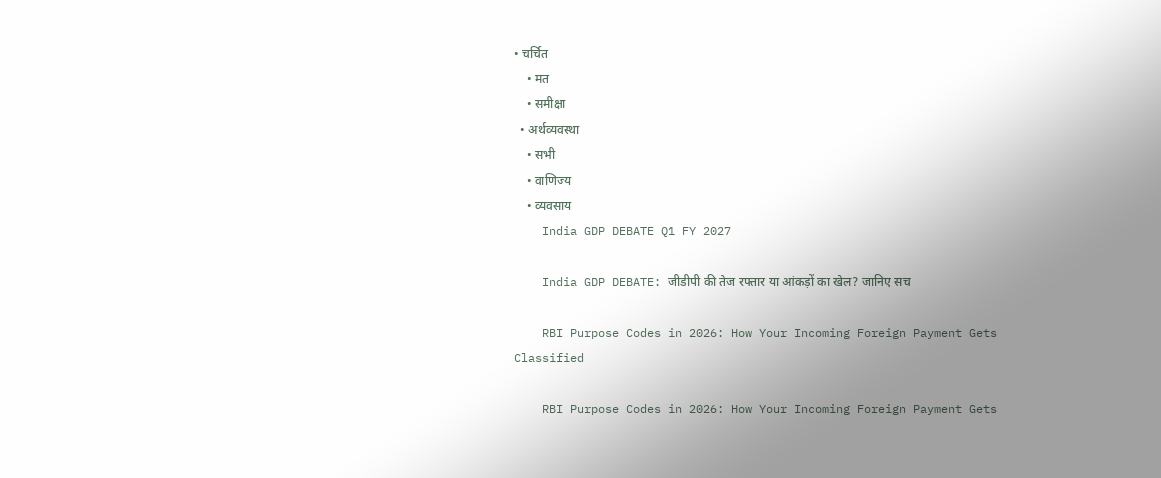• चर्चित
    • मत
    • समीक्षा
  • अर्थव्यवस्था
    • सभी
    • वाणिज्य
    • व्यवसाय
    India GDP DEBATE Q1 FY 2027

    India GDP DEBATE: जीडीपी की तेज रफ्तार या आंकड़ों का खेल? जानिए सच

    RBI Purpose Codes in 2026: How Your Incoming Foreign Payment Gets Classified

    RBI Purpose Codes in 2026: How Your Incoming Foreign Payment Gets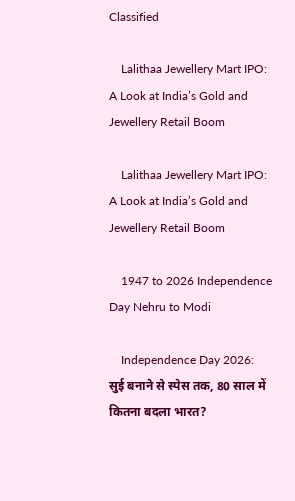Classified

    Lalithaa Jewellery Mart IPO: A Look at India’s Gold and Jewellery Retail Boom

    Lalithaa Jewellery Mart IPO: A Look at India’s Gold and Jewellery Retail Boom

    1947 to 2026 Independence Day Nehru to Modi

    Independence Day 2026: सुई बनाने से स्पेस तक, 80 साल में कितना बदला भारत?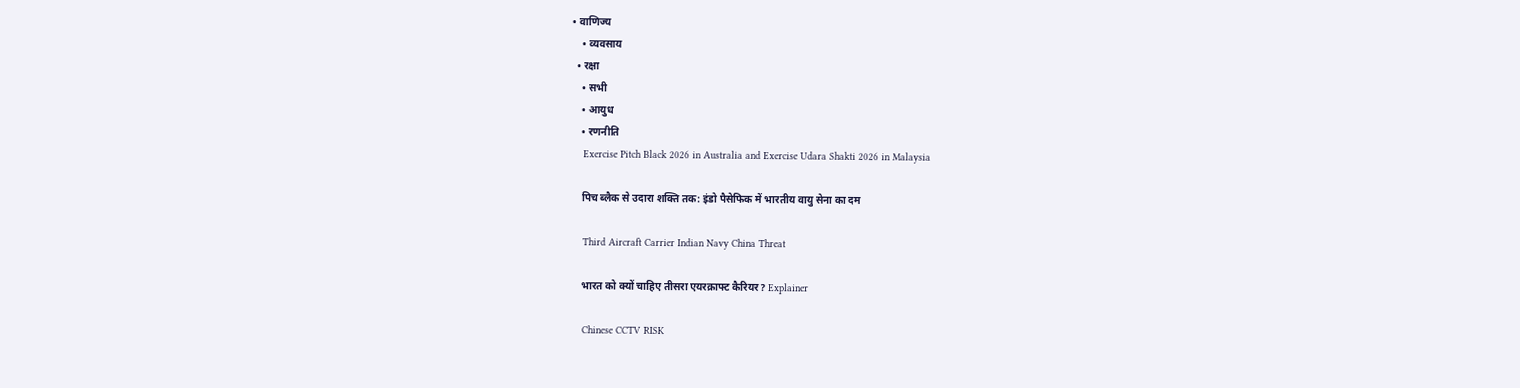• वाणिज्य
    • व्यवसाय
  • रक्षा
    • सभी
    • आयुध
    • रणनीति
    Exercise Pitch Black 2026 in Australia and Exercise Udara Shakti 2026 in Malaysia

    पिच ब्लैक से उदारा शक्ति तक: इंडो पैसेफिक में भारतीय वायु सेना का दम

    Third Aircraft Carrier Indian Navy China Threat

    भारत को क्यों चाहिए तीसरा एयरक्राफ्ट कैरियर? Explainer

    Chinese CCTV RISK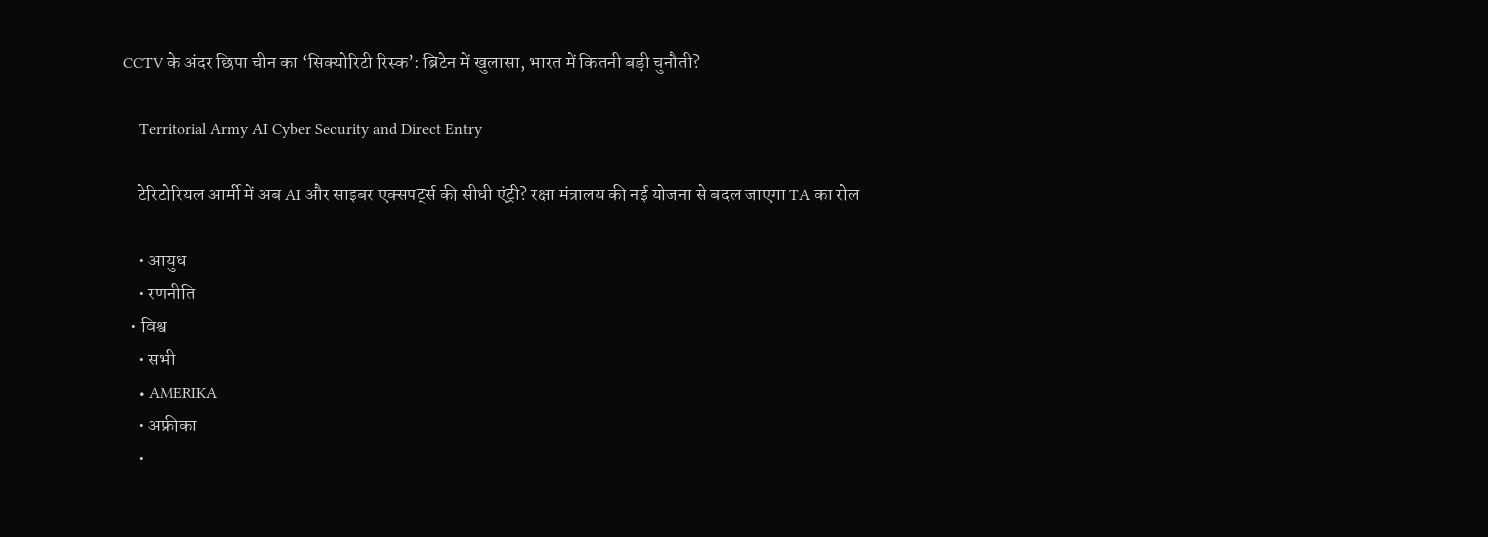CCTV के अंदर छिपा चीन का ‘सिक्योरिटी रिस्क’: ब्रिटेन में खुलासा, भारत में कितनी बड़ी चुनौती?

    Territorial Army AI Cyber Security and Direct Entry

    टेरिटोरियल आर्मी में अब AI और साइबर एक्सपर्ट्स की सीधी एंट्री? रक्षा मंत्रालय की नई योजना से बदल जाएगा TA का रोल

    • आयुध
    • रणनीति
  • विश्व
    • सभी
    • AMERIKA
    • अफ्रीका
    •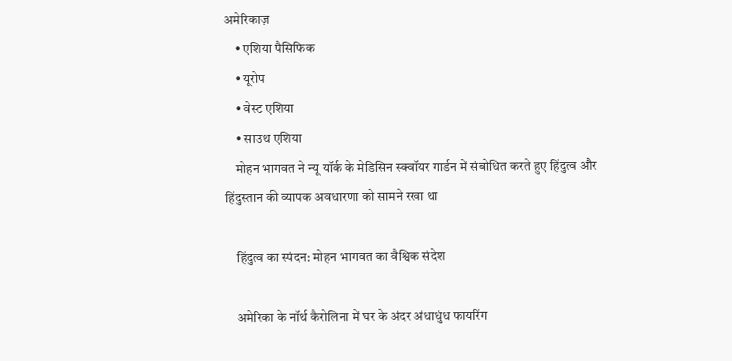अमेरिकाज़
    • एशिया पैसिफिक
    • यूरोप
    • वेस्ट एशिया
    • साउथ एशिया
    मोहन भागवत ने न्यू यॉर्क के मेडिसिन स्क्वॉयर गार्डन में संबोधित करते हुए हिंदुत्व और हिंदुस्तान की व्यापक अवधारणा को सामने रखा था

    हिंदुत्व का स्पंदन: मोहन भागवत का वैश्विक संदेश

    अमेरिका के नॉर्थ कैरोलिना में घर के अंदर अंधाधुंध फायरिंग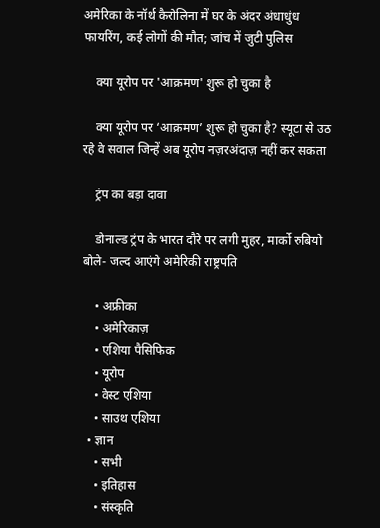अमेरिका के नॉर्थ कैरोलिना में घर के अंदर अंधाधुंध फायरिंग, कई लोगों की मौत; जांच में जुटी पुलिस

    क्या यूरोप पर 'आक्रमण' शुरू हो चुका है

    क्या यूरोप पर ‘आक्रमण’ शुरू हो चुका है? स्यूटा से उठ रहे वे सवाल जिन्हें अब यूरोप नज़रअंदाज़ नहीं कर सकता

    ट्रंप का बड़ा दावा

    डोनाल्ड ट्रंप के भारत दौरे पर लगी मुहर, मार्को रुबियो बोले- जल्द आएंगे अमेरिकी राष्ट्रपति

    • अफ्रीका
    • अमेरिकाज़
    • एशिया पैसिफिक
    • यूरोप
    • वेस्ट एशिया
    • साउथ एशिया
  • ज्ञान
    • सभी
    • इतिहास
    • संस्कृति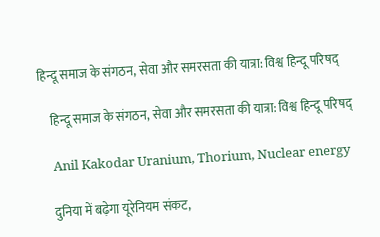हिन्दू समाज के संगठन, सेवा और समरसता की यात्रा: विश्व हिन्दू परिषद्

    हिन्दू समाज के संगठन, सेवा और समरसता की यात्रा: विश्व हिन्दू परिषद्

    Anil Kakodar Uranium, Thorium, Nuclear energy

    दुनिया में बढ़ेगा यूरेनियम संकट,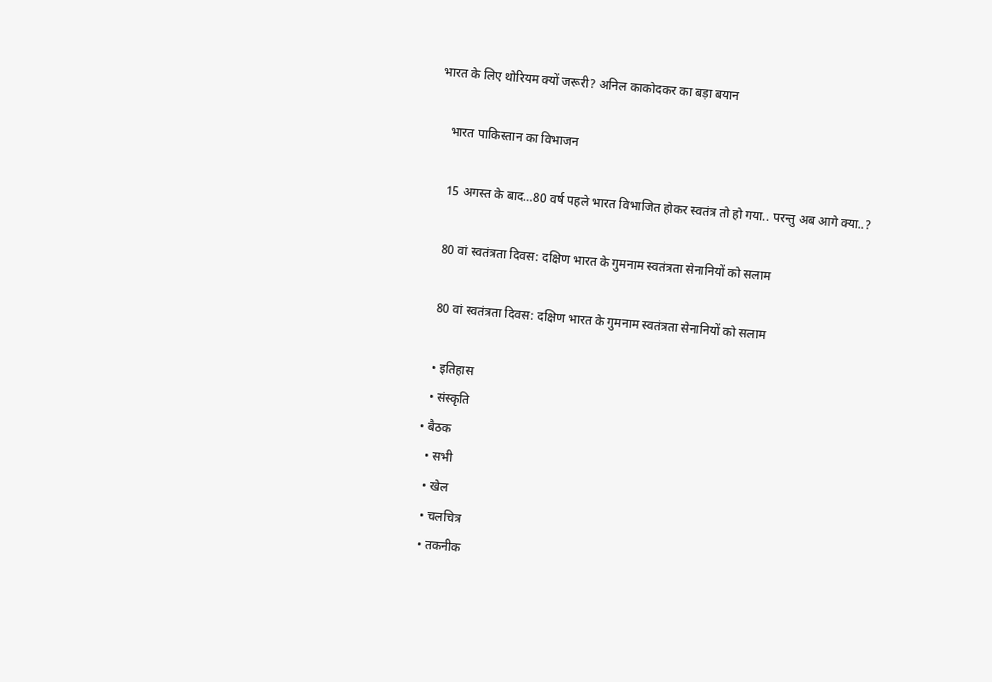भारत के लिए थोरियम क्यों जरूरी? अनिल काकोदकर का बड़ा बयान

    भारत पाकिस्तान का विभाजन

    15 अगस्त के बाद…80 वर्ष पहले भारत विभाजित होकर स्वतंत्र तो हो गया.. परन्तु अब आगे क्या..?

    80 वां स्वतंत्रता दिवस: दक्षिण भारत के गुमनाम स्वतंत्रता सेनानियों को सलाम

    80 वां स्वतंत्रता दिवस: दक्षिण भारत के गुमनाम स्वतंत्रता सेनानियों को सलाम

    • इतिहास
    • संस्कृति
  • बैठक
    • सभी
    • खेल
    • चलचित्र
    • तकनीक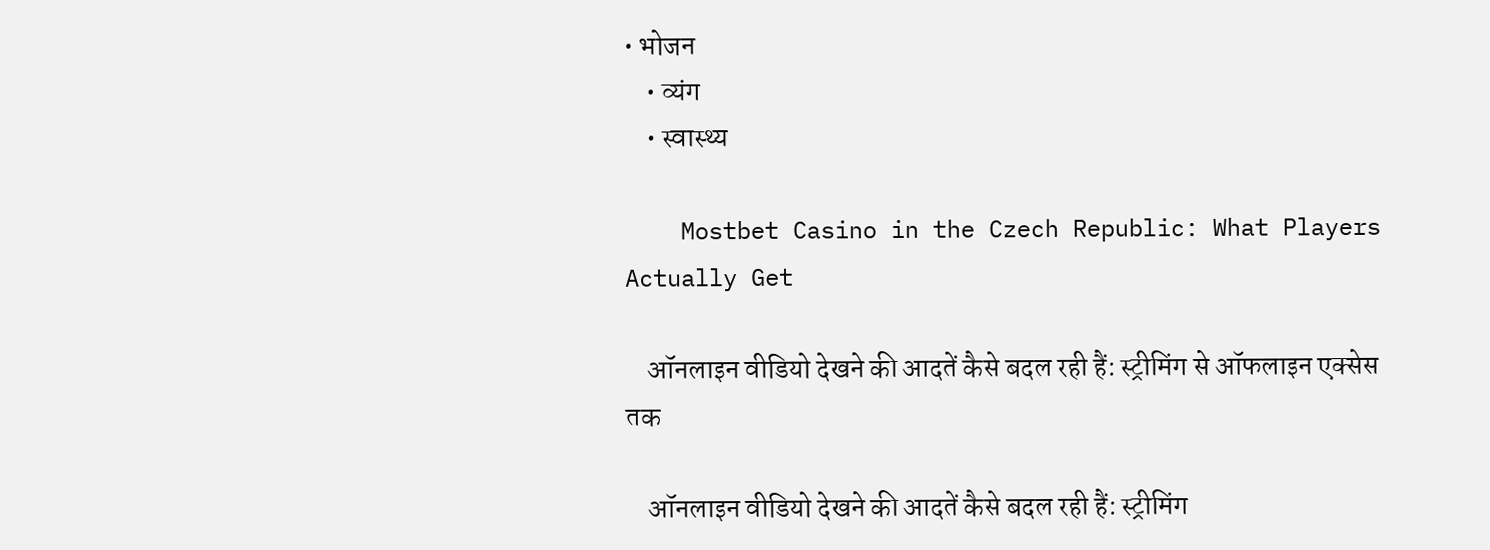• भोजन
    • व्यंग
    • स्वास्थ्य

    Mostbet Casino in the Czech Republic: What Players Actually Get

    ऑनलाइन वीडियो देखने की आदतें कैसे बदल रही हैं: स्ट्रीमिंग से ऑफलाइन एक्सेस तक

    ऑनलाइन वीडियो देखने की आदतें कैसे बदल रही हैं: स्ट्रीमिंग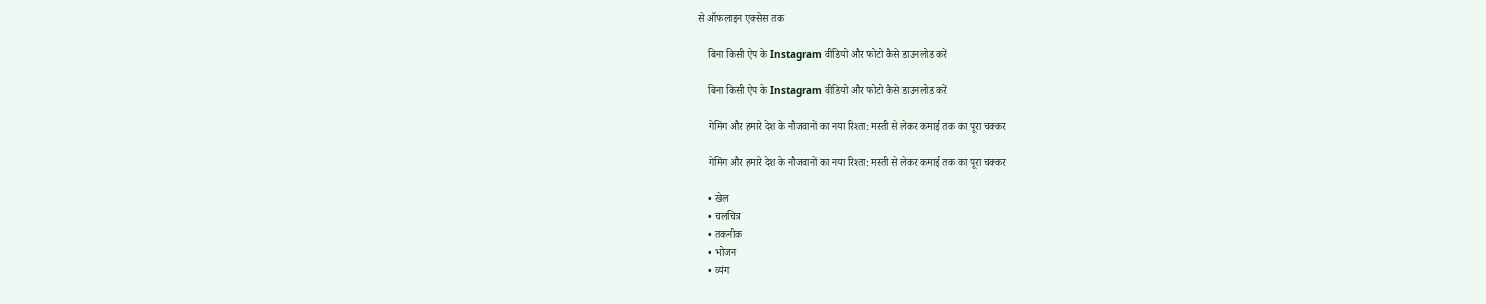से ऑफलाइन एक्सेस तक

    बिना किसी ऐप के Instagram वीडियो और फोटो कैसे डाउनलोड करें

    बिना किसी ऐप के Instagram वीडियो और फोटो कैसे डाउनलोड करें

    गेमिंग और हमारे देश के नौजवानों का नया रिश्ता: मस्ती से लेकर कमाई तक का पूरा चक्कर

    गेमिंग और हमारे देश के नौजवानों का नया रिश्ता: मस्ती से लेकर कमाई तक का पूरा चक्कर

    • खेल
    • चलचित्र
    • तकनीक
    • भोजन
    • व्यंग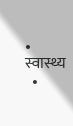• स्वास्थ्य
  •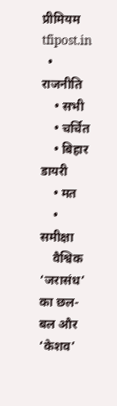प्रीमियम
tfipost.in
  • राजनीति
    • सभी
    • चर्चित
    • बिहार डायरी
    • मत
    • समीक्षा
    वैश्विक ‘जरासंध’ का छल-बल और ‘केशव’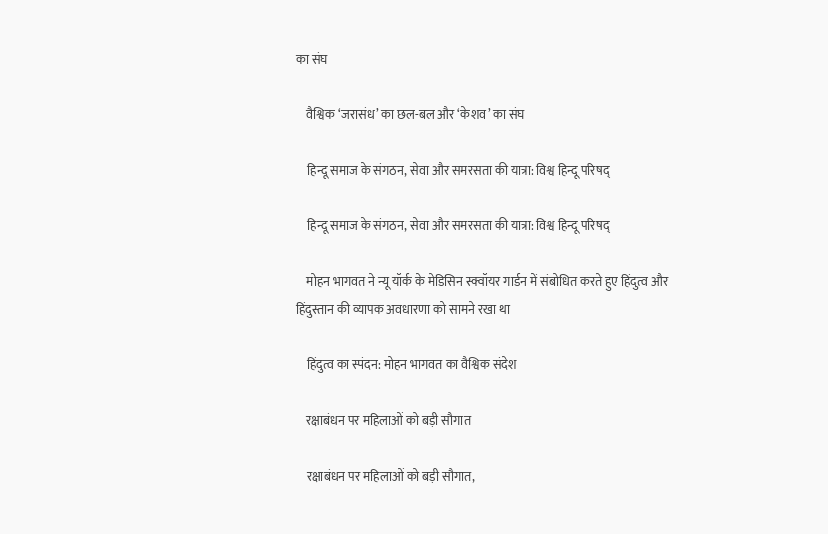का संघ

    वैश्विक ‘जरासंध’ का छल-बल और ‘केशव’ का संघ

    हिन्दू समाज के संगठन, सेवा और समरसता की यात्रा: विश्व हिन्दू परिषद्

    हिन्दू समाज के संगठन, सेवा और समरसता की यात्रा: विश्व हिन्दू परिषद्

    मोहन भागवत ने न्यू यॉर्क के मेडिसिन स्क्वॉयर गार्डन में संबोधित करते हुए हिंदुत्व और हिंदुस्तान की व्यापक अवधारणा को सामने रखा था

    हिंदुत्व का स्पंदन: मोहन भागवत का वैश्विक संदेश

    रक्षाबंधन पर महिलाओं को बड़ी सौगात

    रक्षाबंधन पर महिलाओं को बड़ी सौगात,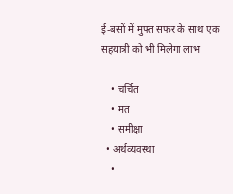ई-बसों में मुफ्त सफर के साथ एक सहयात्री को भी मिलेगा लाभ

    • चर्चित
    • मत
    • समीक्षा
  • अर्थव्यवस्था
    •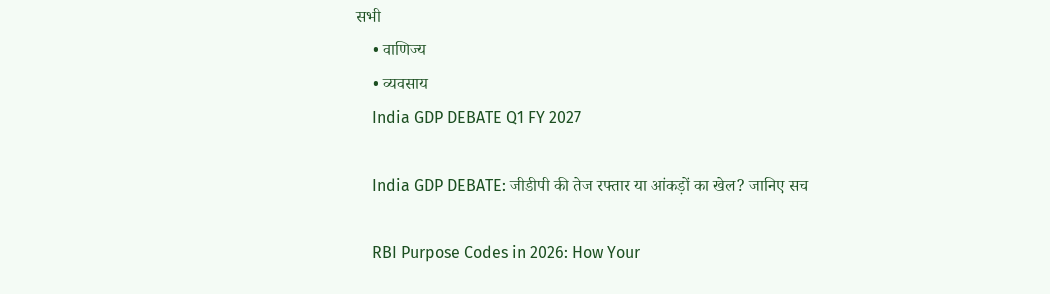सभी
    • वाणिज्य
    • व्यवसाय
    India GDP DEBATE Q1 FY 2027

    India GDP DEBATE: जीडीपी की तेज रफ्तार या आंकड़ों का खेल? जानिए सच

    RBI Purpose Codes in 2026: How Your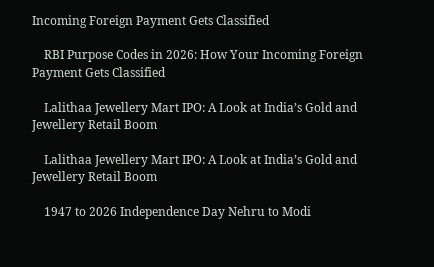Incoming Foreign Payment Gets Classified

    RBI Purpose Codes in 2026: How Your Incoming Foreign Payment Gets Classified

    Lalithaa Jewellery Mart IPO: A Look at India’s Gold and Jewellery Retail Boom

    Lalithaa Jewellery Mart IPO: A Look at India’s Gold and Jewellery Retail Boom

    1947 to 2026 Independence Day Nehru to Modi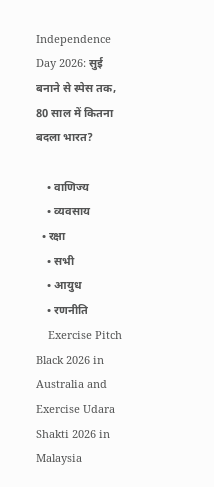Independence Day 2026: सुई बनाने से स्पेस तक, 80 साल में कितना बदला भारत?

    • वाणिज्य
    • व्यवसाय
  • रक्षा
    • सभी
    • आयुध
    • रणनीति
    Exercise Pitch Black 2026 in Australia and Exercise Udara Shakti 2026 in Malaysia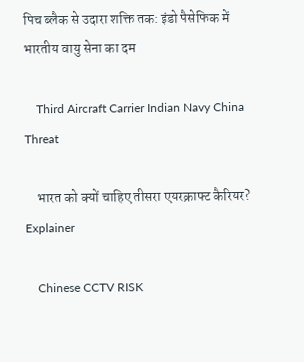पिच ब्लैक से उदारा शक्ति तक: इंडो पैसेफिक में भारतीय वायु सेना का दम

    Third Aircraft Carrier Indian Navy China Threat

    भारत को क्यों चाहिए तीसरा एयरक्राफ्ट कैरियर? Explainer

    Chinese CCTV RISK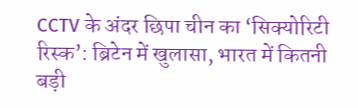CCTV के अंदर छिपा चीन का ‘सिक्योरिटी रिस्क’: ब्रिटेन में खुलासा, भारत में कितनी बड़ी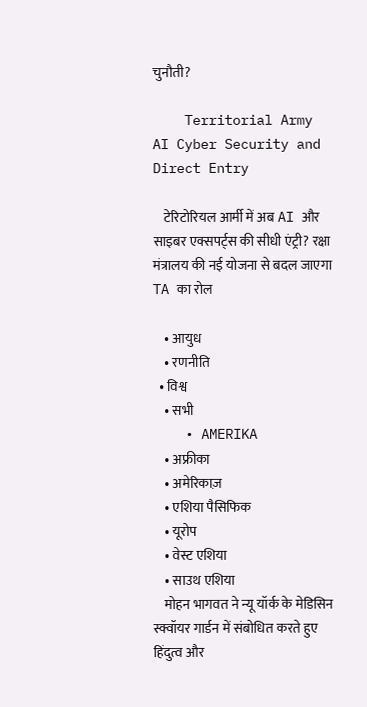चुनौती?

    Territorial Army AI Cyber Security and Direct Entry

    टेरिटोरियल आर्मी में अब AI और साइबर एक्सपर्ट्स की सीधी एंट्री? रक्षा मंत्रालय की नई योजना से बदल जाएगा TA का रोल

    • आयुध
    • रणनीति
  • विश्व
    • सभी
    • AMERIKA
    • अफ्रीका
    • अमेरिकाज़
    • एशिया पैसिफिक
    • यूरोप
    • वेस्ट एशिया
    • साउथ एशिया
    मोहन भागवत ने न्यू यॉर्क के मेडिसिन स्क्वॉयर गार्डन में संबोधित करते हुए हिंदुत्व और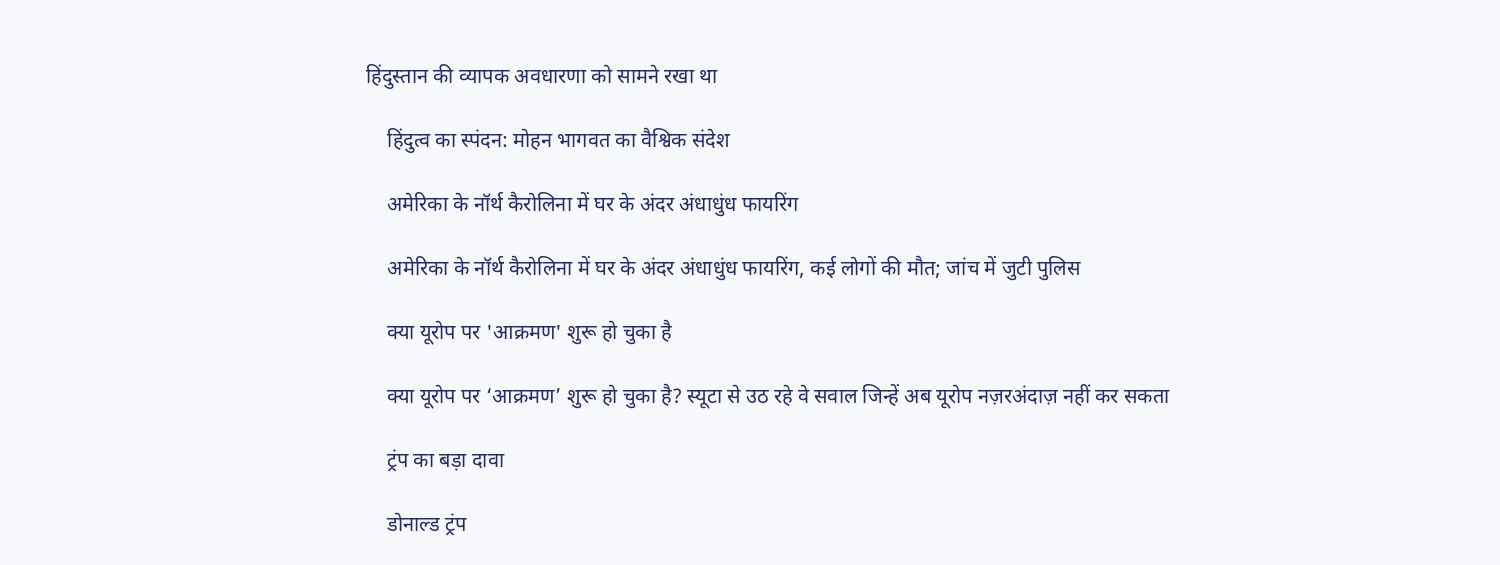हिंदुस्तान की व्यापक अवधारणा को सामने रखा था

    हिंदुत्व का स्पंदन: मोहन भागवत का वैश्विक संदेश

    अमेरिका के नॉर्थ कैरोलिना में घर के अंदर अंधाधुंध फायरिंग

    अमेरिका के नॉर्थ कैरोलिना में घर के अंदर अंधाधुंध फायरिंग, कई लोगों की मौत; जांच में जुटी पुलिस

    क्या यूरोप पर 'आक्रमण' शुरू हो चुका है

    क्या यूरोप पर ‘आक्रमण’ शुरू हो चुका है? स्यूटा से उठ रहे वे सवाल जिन्हें अब यूरोप नज़रअंदाज़ नहीं कर सकता

    ट्रंप का बड़ा दावा

    डोनाल्ड ट्रंप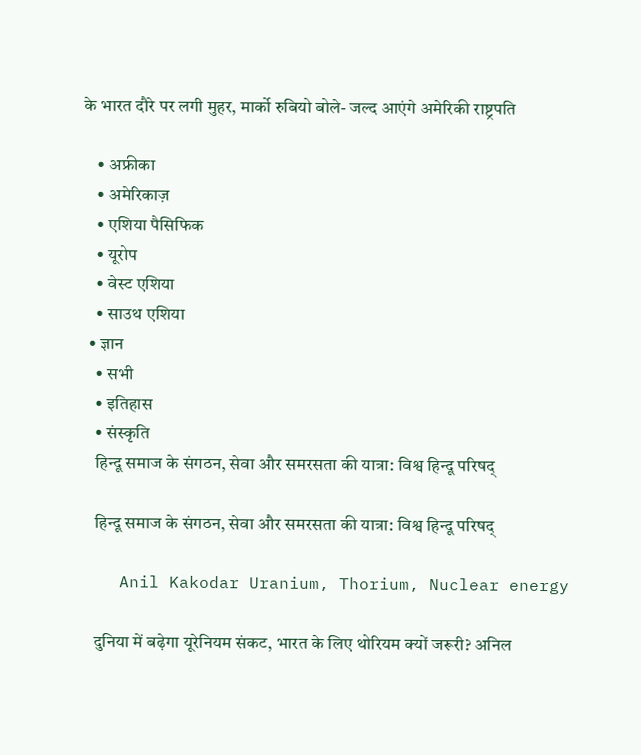के भारत दौरे पर लगी मुहर, मार्को रुबियो बोले- जल्द आएंगे अमेरिकी राष्ट्रपति

    • अफ्रीका
    • अमेरिकाज़
    • एशिया पैसिफिक
    • यूरोप
    • वेस्ट एशिया
    • साउथ एशिया
  • ज्ञान
    • सभी
    • इतिहास
    • संस्कृति
    हिन्दू समाज के संगठन, सेवा और समरसता की यात्रा: विश्व हिन्दू परिषद्

    हिन्दू समाज के संगठन, सेवा और समरसता की यात्रा: विश्व हिन्दू परिषद्

    Anil Kakodar Uranium, Thorium, Nuclear energy

    दुनिया में बढ़ेगा यूरेनियम संकट, भारत के लिए थोरियम क्यों जरूरी? अनिल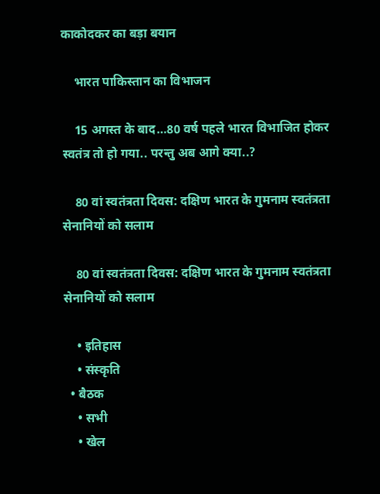काकोदकर का बड़ा बयान

    भारत पाकिस्तान का विभाजन

    15 अगस्त के बाद…80 वर्ष पहले भारत विभाजित होकर स्वतंत्र तो हो गया.. परन्तु अब आगे क्या..?

    80 वां स्वतंत्रता दिवस: दक्षिण भारत के गुमनाम स्वतंत्रता सेनानियों को सलाम

    80 वां स्वतंत्रता दिवस: दक्षिण भारत के गुमनाम स्वतंत्रता सेनानियों को सलाम

    • इतिहास
    • संस्कृति
  • बैठक
    • सभी
    • खेल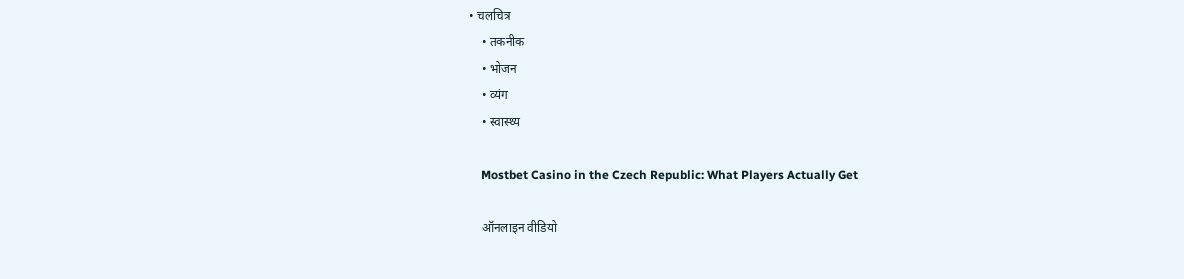• चलचित्र
    • तकनीक
    • भोजन
    • व्यंग
    • स्वास्थ्य

    Mostbet Casino in the Czech Republic: What Players Actually Get

    ऑनलाइन वीडियो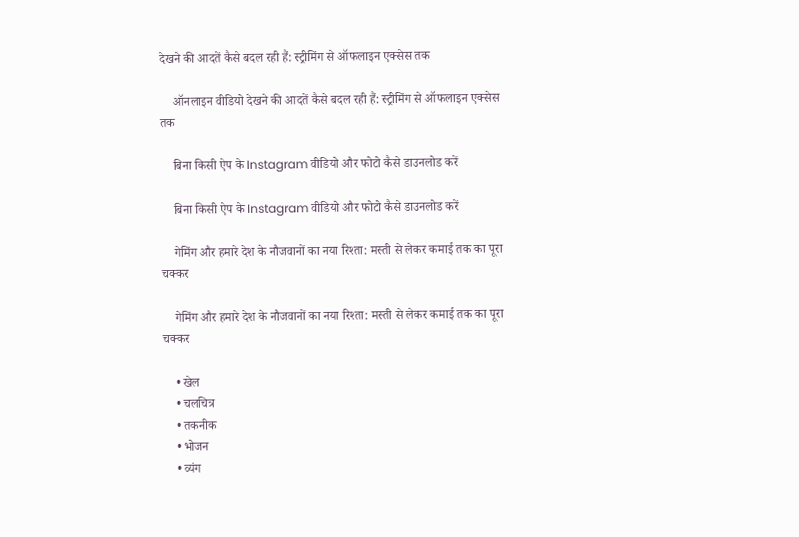देखने की आदतें कैसे बदल रही हैं: स्ट्रीमिंग से ऑफलाइन एक्सेस तक

    ऑनलाइन वीडियो देखने की आदतें कैसे बदल रही हैं: स्ट्रीमिंग से ऑफलाइन एक्सेस तक

    बिना किसी ऐप के Instagram वीडियो और फोटो कैसे डाउनलोड करें

    बिना किसी ऐप के Instagram वीडियो और फोटो कैसे डाउनलोड करें

    गेमिंग और हमारे देश के नौजवानों का नया रिश्ता: मस्ती से लेकर कमाई तक का पूरा चक्कर

    गेमिंग और हमारे देश के नौजवानों का नया रिश्ता: मस्ती से लेकर कमाई तक का पूरा चक्कर

    • खेल
    • चलचित्र
    • तकनीक
    • भोजन
    • व्यंग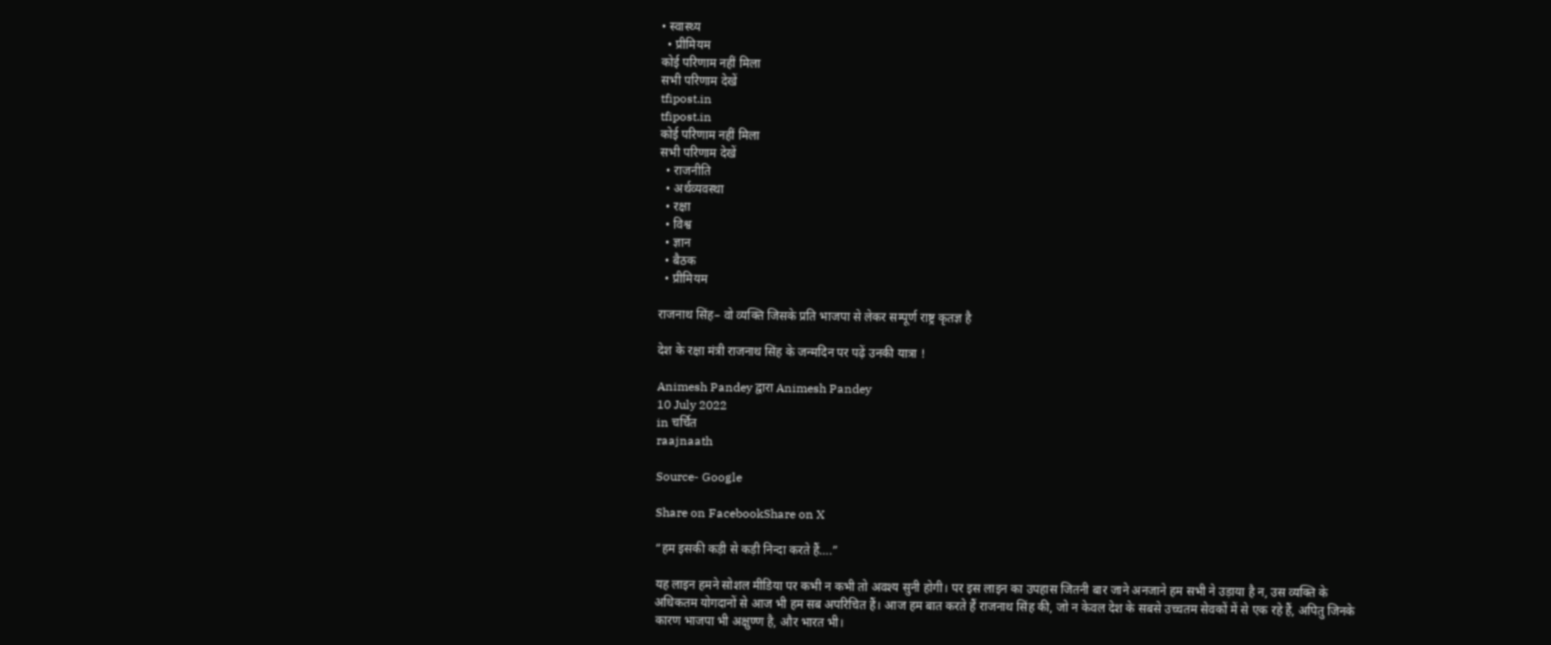• स्वास्थ्य
  • प्रीमियम
कोई परिणाम नहीं मिला
सभी परिणाम देखें
tfipost.in
tfipost.in
कोई परिणाम नहीं मिला
सभी परिणाम देखें
  • राजनीति
  • अर्थव्यवस्था
  • रक्षा
  • विश्व
  • ज्ञान
  • बैठक
  • प्रीमियम

राजनाथ सिंह– वो व्यक्ति जिसके प्रति भाजपा से लेकर सम्पूर्ण राष्ट्र कृतज्ञ है

देश के रक्षा मंत्री राजनाथ सिंह के जन्मदिन पर पढ़ें उनकी यात्रा !

Animesh Pandey द्वारा Animesh Pandey
10 July 2022
in चर्चित
raajnaath

Source- Google

Share on FacebookShare on X

“हम इसकी कड़ी से कड़ी निन्दा करते हैं….”

यह लाइन हमने सोशल मीडिया पर कभी न कभी तो अवश्य सुनी होगी। पर इस लाइन का उपहास जितनी बार जाने अनजाने हम सभी ने उड़ाया है न, उस व्यक्ति के अधिकतम योगदानों से आज भी हम सब अपरिचित हैं। आज हम बात करते हैं राजनाथ सिंह की, जो न केवल देश के सबसे उच्चतम सेवकों में से एक रहे हैं, अपितु जिनके कारण भाजपा भी अक्षुण्ण है, और भारत भी।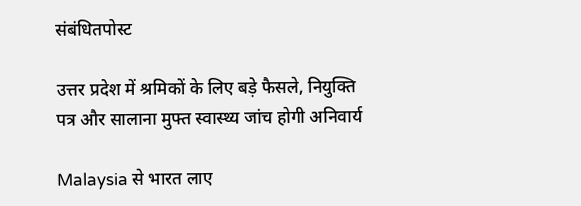संबंधितपोस्ट

उत्तर प्रदेश में श्रमिकों के लिए बड़े फैसले, नियुक्ति पत्र और सालाना मुफ्त स्वास्थ्य जांच होगी अनिवार्य

Malaysia से भारत लाए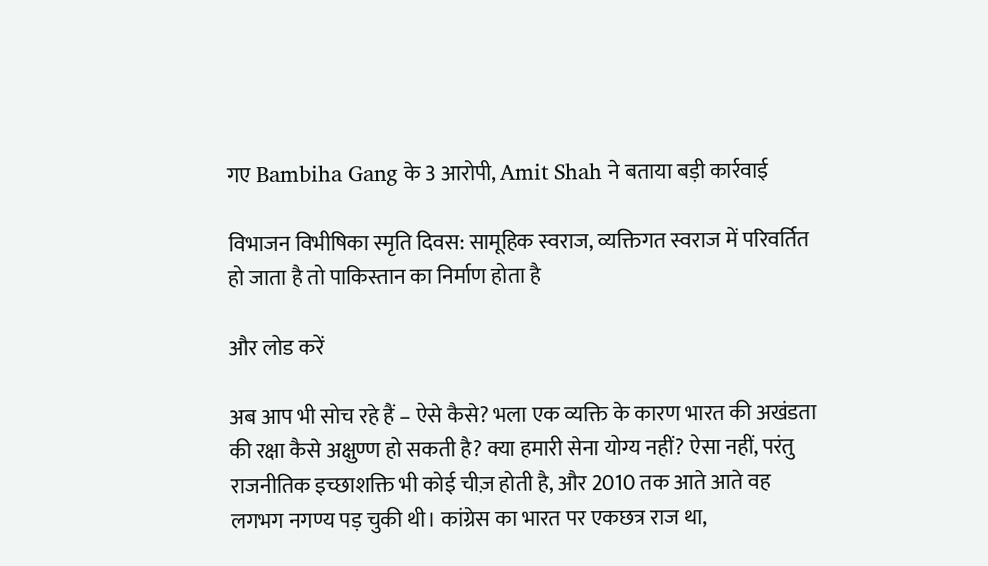गए Bambiha Gang के 3 आरोपी, Amit Shah ने बताया बड़ी कार्रवाई

विभाजन विभीषिका स्मृति दिवस: सामूहिक स्वराज, व्यक्तिगत स्वराज में परिवर्तित हो जाता है तो पाकिस्तान का निर्माण होता है

और लोड करें

अब आप भी सोच रहे हैं – ऐसे कैसे? भला एक व्यक्ति के कारण भारत की अखंडता की रक्षा कैसे अक्षुण्ण हो सकती है? क्या हमारी सेना योग्य नहीं? ऐसा नहीं, परंतु राजनीतिक इच्छाशक्ति भी कोई चीज़ होती है, और 2010 तक आते आते वह लगभग नगण्य पड़ चुकी थी। कांग्रेस का भारत पर एकछत्र राज था,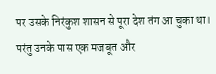पर उसके निरंकुश शासन से पूरा देश तंग आ चुका था। परंतु उनके पास एक मजबूत और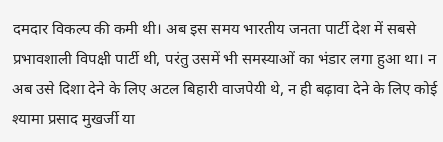दमदार विकल्प की कमी थी। अब इस समय भारतीय जनता पार्टी देश में सबसे प्रभावशाली विपक्षी पार्टी थी, परंतु उसमें भी समस्याओं का भंडार लगा हुआ था। न अब उसे दिशा देने के लिए अटल बिहारी वाजपेयी थे, न ही बढ़ावा देने के लिए कोई श्यामा प्रसाद मुखर्जी या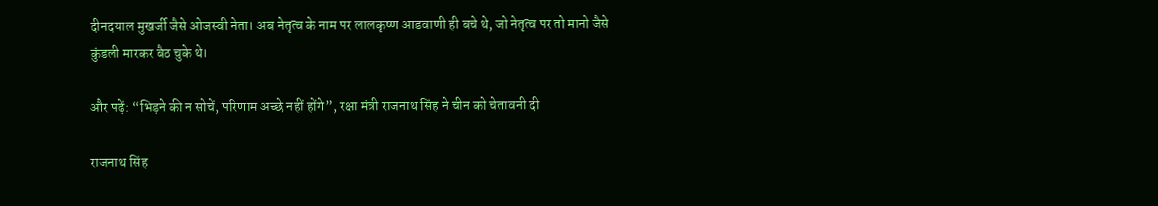दीनदयाल मुखर्जी जैसे ओजस्वी नेता। अब नेतृत्व के नाम पर लालकृष्ण आडवाणी ही बचे थे, जो नेतृत्व पर तो मानो जैसे कुंडली मारकर बैठ चुके थे।

और पढ़ें: “भिड़ने की न सोचें, परिणाम अच्छे नहीं होंगे”, रक्षा मंत्री राजनाथ सिंह ने चीन को चेतावनी दी

राजनाथ सिंह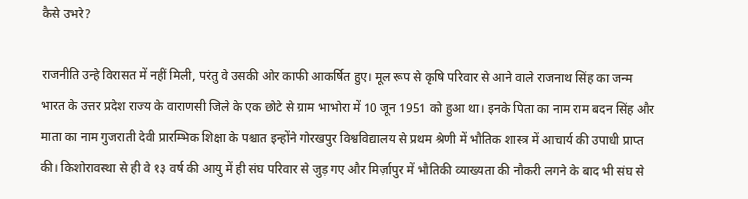कैसे उभरे?

राजनीति उन्हे विरासत में नहीं मिली, परंतु वे उसकी ओर काफी आकर्षित हुए। मूल रूप से कृषि परिवार से आने वाले राजनाथ सिंह का जन्म  भारत के उत्तर प्रदेश राज्य के वाराणसी जिले के एक छोटे से ग्राम भाभोरा में 10 जून 1951 को हुआ था। इनके पिता का नाम राम बदन सिंह और माता का नाम गुजराती देवी प्रारम्भिक शिक्षा के पश्चात इन्होंने गोरखपुर विश्वविद्यालय से प्रथम श्रेणी में भौतिक शास्त्र में आचार्य की उपाधी प्राप्त की। किशोरावस्था से ही वे १३ वर्ष की आयु में ही संघ परिवार से जुड़ गए और मिर्ज़ापुर में भौतिकी व्याख्यता की नौकरी लगने के बाद भी संघ से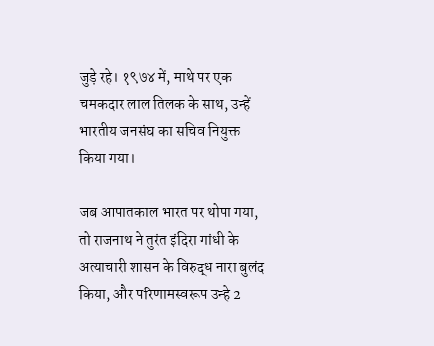जुड़े रहे। १९७४ में, माथे पर एक चमकदार लाल तिलक के साथ, उन्हें भारतीय जनसंघ का सचिव नियुक्त किया गया।

जब आपातकाल भारत पर थोपा गया, तो राजनाथ ने तुरंत इंदिरा गांधी के अत्याचारी शासन के विरुद्ध नारा बुलंद किया, और परिणामस्वरूप उन्हे 2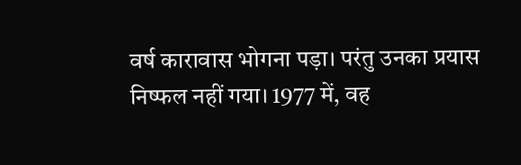वर्ष कारावास भोगना पड़ा। परंतु उनका प्रयास निष्फल नहीं गया। 1977 में, वह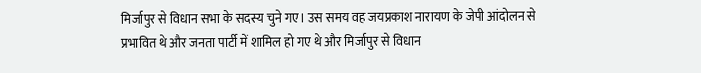मिर्जापुर से विधान सभा के सदस्य चुने गए। उस समय वह जयप्रकाश नारायण के जेपी आंदोलन से प्रभावित थे और जनता पार्टी में शामिल हो गए थे और मिर्जापुर से विधान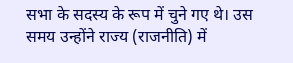सभा के सदस्य के रूप में चुने गए थे। उस समय उन्होंने राज्य (राजनीति) में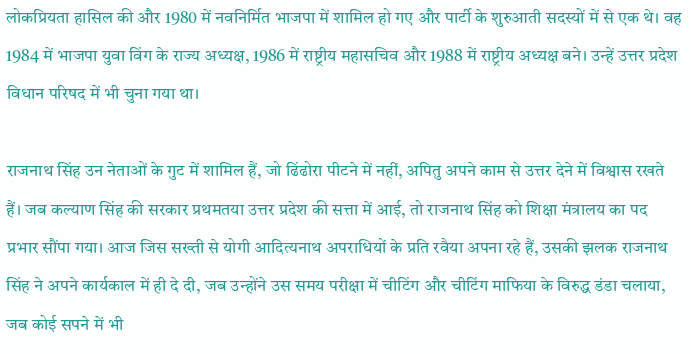लोकप्रियता हासिल की और 1980 में नवनिर्मित भाजपा में शामिल हो गए और पार्टी के शुरुआती सदस्यों में से एक थे। वह 1984 में भाजपा युवा विंग के राज्य अध्यक्ष, 1986 में राष्ट्रीय महासचिव और 1988 में राष्ट्रीय अध्यक्ष बने। उन्हें उत्तर प्रदेश विधान परिषद में भी चुना गया था।

राजनाथ सिंह उन नेताओं के गुट में शामिल हैं, जो ढिंढोरा पीटने में नहीं, अपितु अपने काम से उत्तर देने में विश्वास रखते हैं। जब कल्याण सिंह की सरकार प्रथमतया उत्तर प्रदेश की सत्ता में आई, तो राजनाथ सिंह को शिक्षा मंत्रालय का पद प्रभार सौंपा गया। आज जिस सख्ती से योगी आदित्यनाथ अपराधियों के प्रति रवैया अपना रहे हैं, उसकी झलक राजनाथ सिंह ने अपने कार्यकाल में ही दे दी, जब उन्होंने उस समय परीक्षा में चीटिंग और चीटिंग माफिया के विरुद्ध डंडा चलाया, जब कोई सपने में भी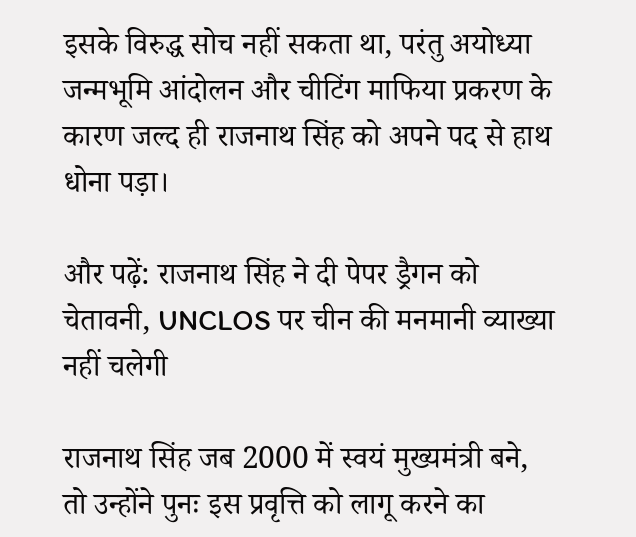इसके विरुद्ध सोच नहीं सकता था, परंतु अयोध्या जन्मभूमि आंदोलन और चीटिंग माफिया प्रकरण के कारण जल्द ही राजनाथ सिंह को अपने पद से हाथ धोना पड़ा।

और पढ़ें: राजनाथ सिंह ने दी पेपर ड्रैगन को चेतावनी, UNCLOS पर चीन की मनमानी व्याख्या नहीं चलेगी

राजनाथ सिंह जब 2000 में स्वयं मुख्यमंत्री बने, तो उन्होंने पुनः इस प्रवृत्ति को लागू करने का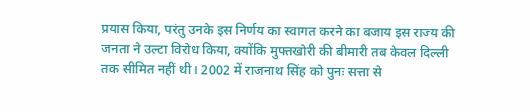प्रयास किया, परंतु उनके इस निर्णय का स्वागत करने का बजाय इस राज्य की जनता ने उल्टा विरोध किया, क्योंकि मुफ्तखोरी की बीमारी तब केवल दिल्ली तक सीमित नहीं थी। 2002 में राजनाथ सिंह को पुनः सत्ता से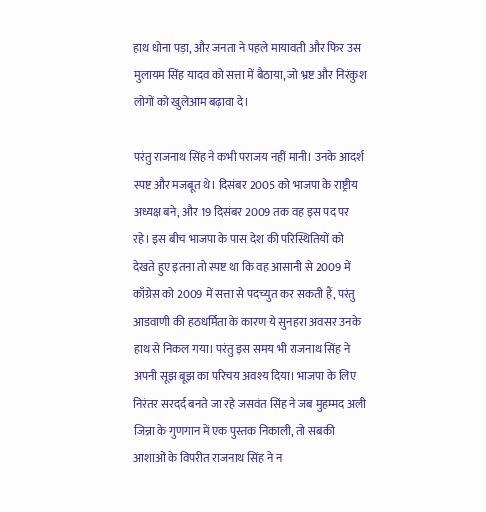हाथ धोना पड़ा, और जनता ने पहले मायावती और फिर उस मुलायम सिंह यादव को सत्ता में बैठाया, जो भ्रष्ट और निरंकुश लोगों को खुलेआम बढ़ावा दे।

परंतु राजनाथ सिंह ने कभी पराजय नहीं मानी। उनके आदर्श स्पष्ट और मजबूत थे। दिसंबर 2005 को भाजपा के राष्ट्रीय अध्यक्ष बने, और 19 दिसंबर 2009 तक वह इस पद पर रहे। इस बीच भाजपा के पास देश की परिस्थितियों को देखते हुए इतना तो स्पष्ट था कि वह आसानी से 2009 में काँग्रेस को 2009 में सत्ता से पदच्युत कर सकती हैं, परंतु आडवाणी की हठधर्मिता के कारण ये सुनहरा अवसर उनके हाथ से निकल गया। परंतु इस समय भी राजनाथ सिंह ने अपनी सूझ बूझ का परिचय अवश्य दिया। भाजपा के लिए निरंतर सरदर्द बनते जा रहे जसवंत सिंह ने जब मुहम्मद अली जिन्ना के गुणगान में एक पुस्तक निकाली, तो सबकी आशाओं के विपरीत राजनाथ सिंह ने न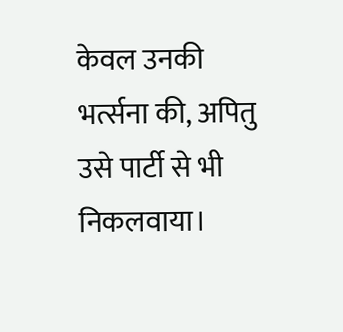केवल उनकी भर्त्सना की, अपितु उसे पार्टी से भी निकलवाया।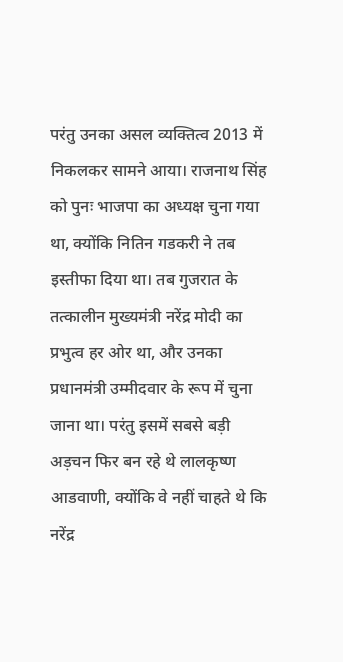परंतु उनका असल व्यक्तित्व 2013 में निकलकर सामने आया। राजनाथ सिंह को पुनः भाजपा का अध्यक्ष चुना गया था, क्योंकि नितिन गडकरी ने तब इस्तीफा दिया था। तब गुजरात के तत्कालीन मुख्यमंत्री नरेंद्र मोदी का प्रभुत्व हर ओर था, और उनका प्रधानमंत्री उम्मीदवार के रूप में चुना जाना था। परंतु इसमें सबसे बड़ी अड़चन फिर बन रहे थे लालकृष्ण आडवाणी, क्योंकि वे नहीं चाहते थे कि नरेंद्र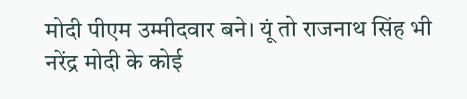मोदी पीएम उम्मीदवार बने। यूं तो राजनाथ सिंह भी नरेंद्र मोदी के कोई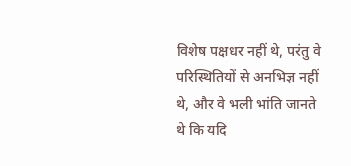विशेष पक्षधर नहीं थे, परंतु वे परिस्थितियों से अनभिज्ञ नहीं थे, और वे भली भांति जानते थे कि यदि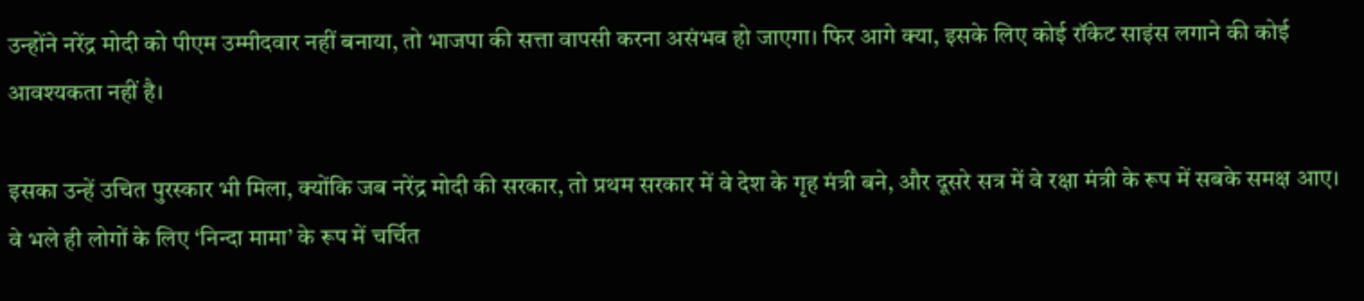उन्होंने नरेंद्र मोदी को पीएम उम्मीदवार नहीं बनाया, तो भाजपा की सत्ता वापसी करना असंभव हो जाएगा। फिर आगे क्या, इसके लिए कोई रॉकेट साइंस लगाने की कोई आवश्यकता नहीं है।

इसका उन्हें उचित पुरस्कार भी मिला, क्योंकि जब नरेंद्र मोदी की सरकार, तो प्रथम सरकार में वे देश के गृह मंत्री बने, और दूसरे सत्र में वे रक्षा मंत्री के रूप में सबके समक्ष आए। वे भले ही लोगों के लिए ‘निन्दा मामा’ के रूप में चर्चित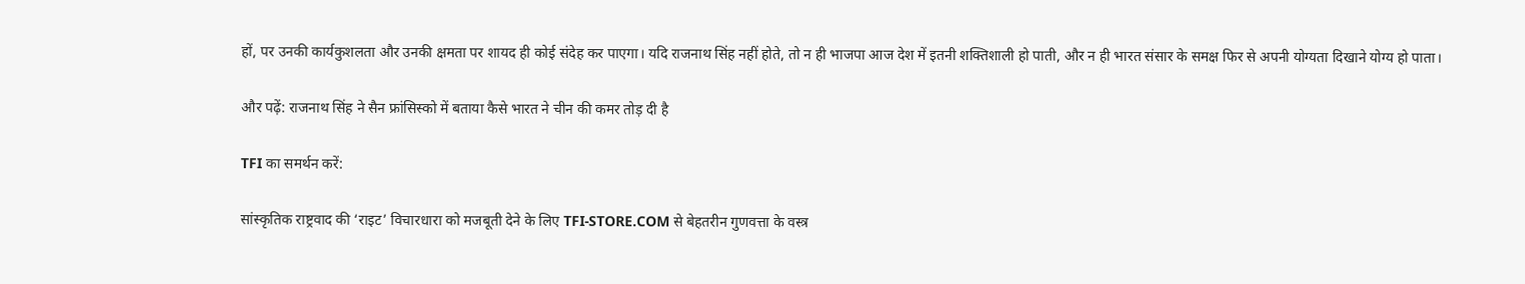हों, पर उनकी कार्यकुशलता और उनकी क्षमता पर शायद ही कोई संदेह कर पाएगा। यदि राजनाथ सिंह नहीं होते, तो न ही भाजपा आज देश में इतनी शक्तिशाली हो पाती, और न ही भारत संसार के समक्ष फिर से अपनी योग्यता दिखाने योग्य हो पाता।

और पढ़ें: राजनाथ सिंह ने सैन फ्रांसिस्को में बताया कैसे भारत ने चीन की कमर तोड़ दी है

TFI का समर्थन करें:

सांस्कृतिक राष्ट्रवाद की ‘राइट’ विचारधारा को मजबूती देने के लिए TFI-STORE.COM से बेहतरीन गुणवत्ता के वस्त्र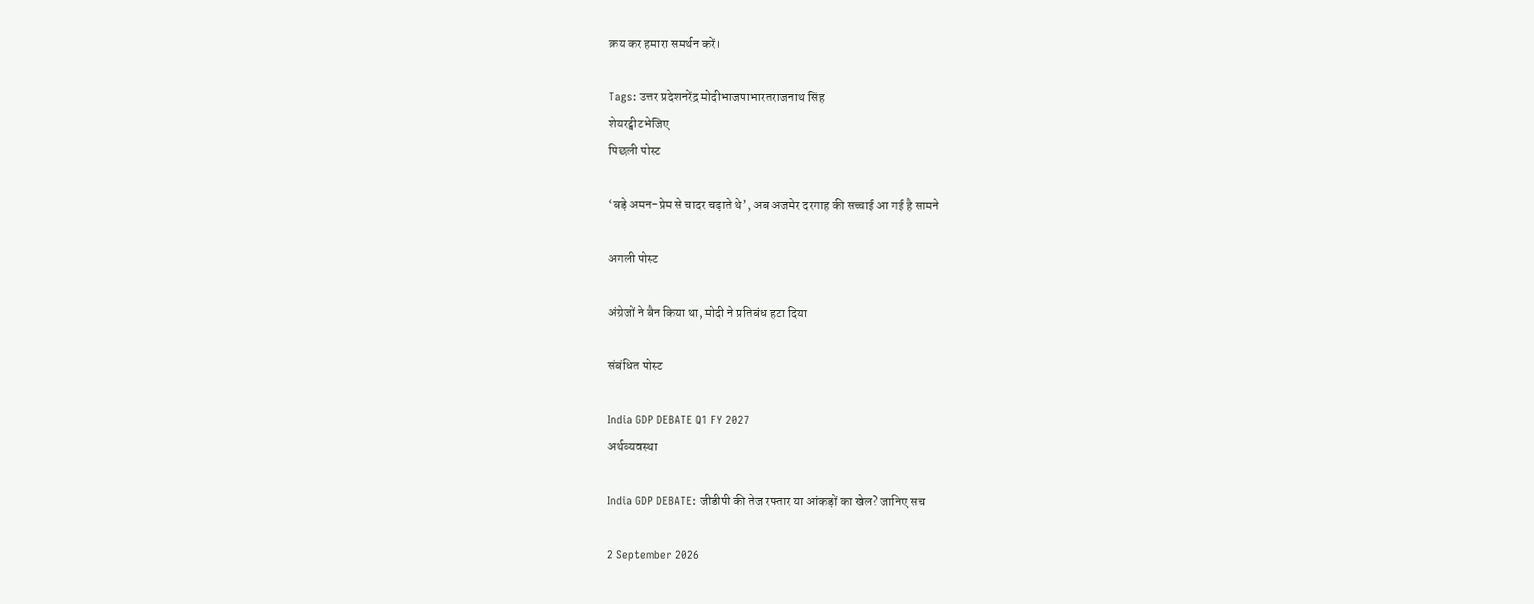क्रय कर हमारा समर्थन करें।

Tags: उत्तर प्रदेशनरेंद्र मोदीभाजपाभारतराजनाथ सिंह
शेयरट्वीटभेजिए
पिछली पोस्ट

‘बड़े अमन-प्रेम से चादर चढ़ाते थे’, अब अजमेर दरगाह की सच्चाई आ गई है सामने

अगली पोस्ट

अंग्रेजों ने बैन किया था, मोदी ने प्रतिबंध हटा दिया

संबंधित पोस्ट

India GDP DEBATE Q1 FY 2027
अर्थव्यवस्था

India GDP DEBATE: जीडीपी की तेज रफ्तार या आंकड़ों का खेल? जानिए सच

2 September 2026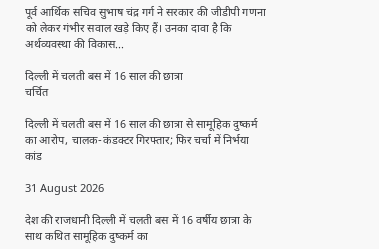पूर्व आर्थिक सचिव सुभाष चंद्र गर्ग ने सरकार की जीडीपी गणना को लेकर गंभीर सवाल खड़े किए हैं। उनका दावा है कि अर्थव्यवस्था की विकास...

दिल्ली में चलती बस में 16 साल की छात्रा
चर्चित

दिल्ली में चलती बस में 16 साल की छात्रा से सामूहिक दुष्कर्म का आरोप, चालक-कंडक्टर गिरफ्तार; फिर चर्चा में निर्भया कांड

31 August 2026

देश की राजधानी दिल्ली में चलती बस में 16 वर्षीय छात्रा के साथ कथित सामूहिक दुष्कर्म का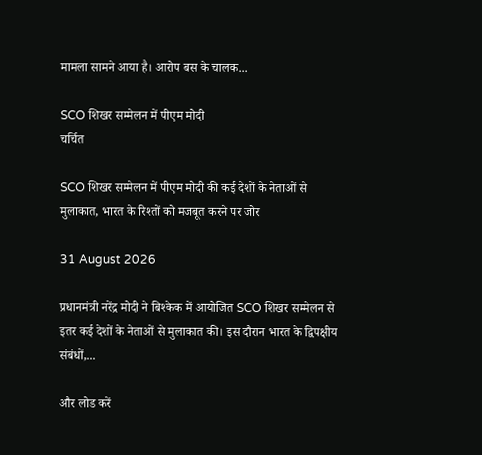मामला सामने आया है। आरोप बस के चालक...

SCO शिखर सम्मेलन में पीएम मोदी
चर्चित

SCO शिखर सम्मेलन में पीएम मोदी की कई देशों के नेताओं से मुलाकात, भारत के रिश्तों को मजबूत करने पर जोर

31 August 2026

प्रधानमंत्री नरेंद्र मोदी ने बिश्केक में आयोजित SCO शिखर सम्मेलन से इतर कई देशों के नेताओं से मुलाकात की। इस दौरान भारत के द्विपक्षीय संबंधों,...

और लोड करें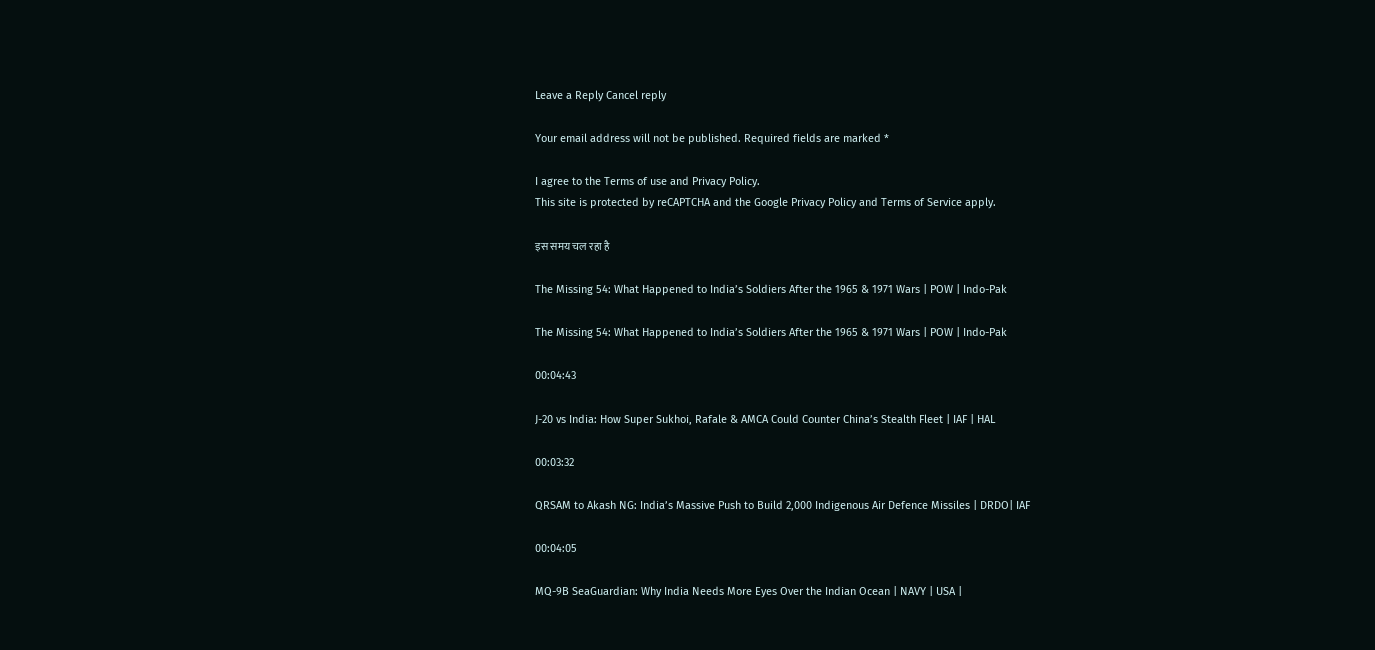Leave a Reply Cancel reply

Your email address will not be published. Required fields are marked *

I agree to the Terms of use and Privacy Policy.
This site is protected by reCAPTCHA and the Google Privacy Policy and Terms of Service apply.

इस समय चल रहा है

The Missing 54: What Happened to India’s Soldiers After the 1965 & 1971 Wars | POW | Indo-Pak

The Missing 54: What Happened to India’s Soldiers After the 1965 & 1971 Wars | POW | Indo-Pak

00:04:43

J-20 vs India: How Super Sukhoi, Rafale & AMCA Could Counter China’s Stealth Fleet | IAF | HAL

00:03:32

QRSAM to Akash NG: India’s Massive Push to Build 2,000 Indigenous Air Defence Missiles | DRDO| IAF

00:04:05

MQ-9B SeaGuardian: Why India Needs More Eyes Over the Indian Ocean | NAVY | USA |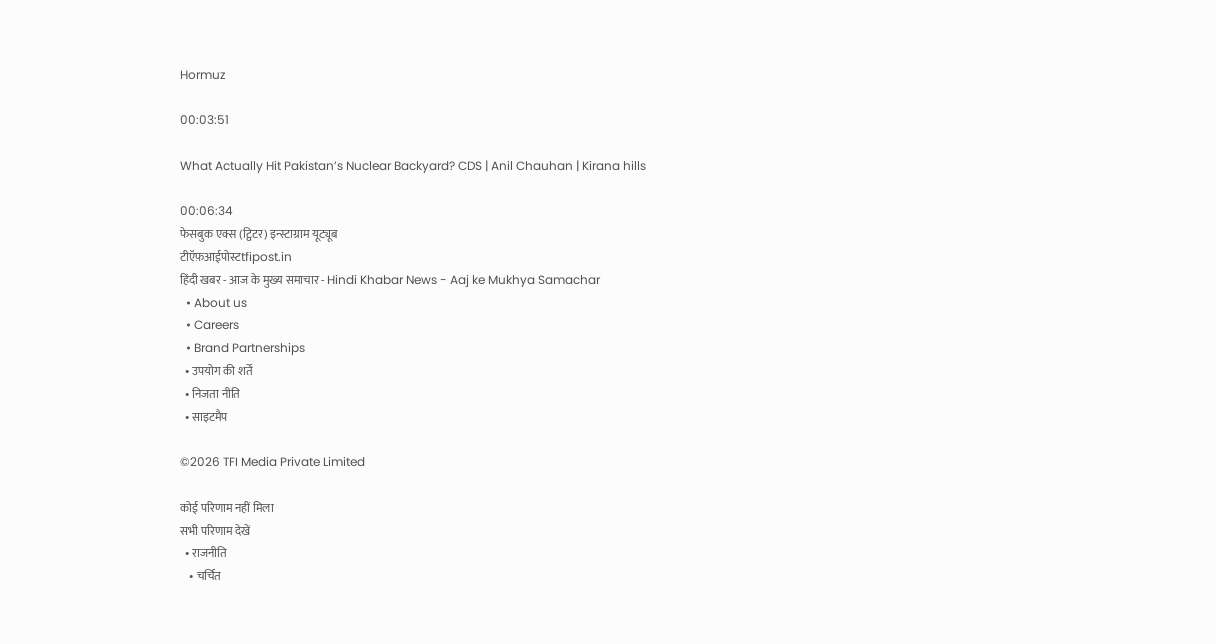Hormuz

00:03:51

What Actually Hit Pakistan’s Nuclear Backyard? CDS | Anil Chauhan | Kirana hills

00:06:34
फेसबुक एक्स (ट्विटर) इन्स्टाग्राम यूट्यूब
टीऍफ़आईपोस्टtfipost.in
हिंदी खबर - आज के मुख्य समाचार - Hindi Khabar News - Aaj ke Mukhya Samachar
  • About us
  • Careers
  • Brand Partnerships
  • उपयोग की शर्तें
  • निजता नीति
  • साइटमैप

©2026 TFI Media Private Limited

कोई परिणाम नहीं मिला
सभी परिणाम देखें
  • राजनीति
    • चर्चित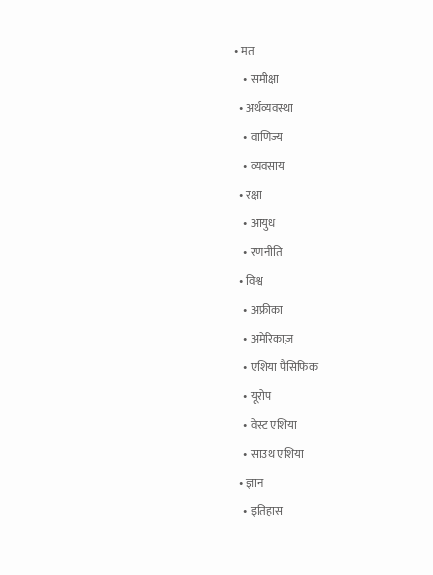• मत
    • समीक्षा
  • अर्थव्यवस्था
    • वाणिज्य
    • व्यवसाय
  • रक्षा
    • आयुध
    • रणनीति
  • विश्व
    • अफ्रीका
    • अमेरिकाज़
    • एशिया पैसिफिक
    • यूरोप
    • वेस्ट एशिया
    • साउथ एशिया
  • ज्ञान
    • इतिहास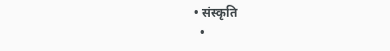• संस्कृति
  •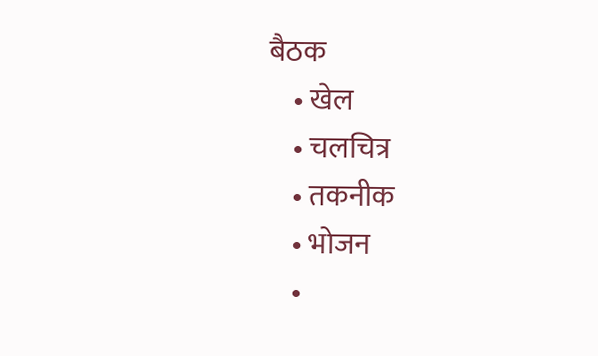बैठक
    • खेल
    • चलचित्र
    • तकनीक
    • भोजन
    •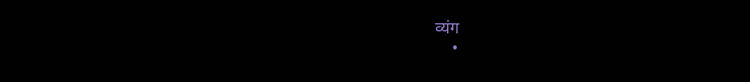व्यंग
    •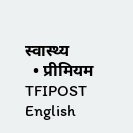स्वास्थ्य
  • प्रीमियम
TFIPOST English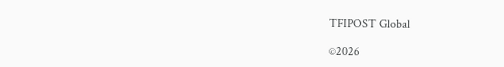TFIPOST Global

©2026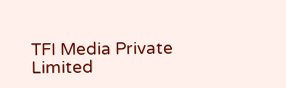TFI Media Private Limited